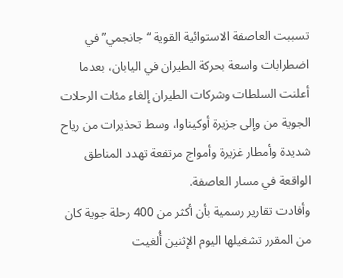تسببت العاصفة الاستوائية القوية “جانجمي” في اضطرابات واسعة بحركة الطيران في اليابان، بعدما أعلنت السلطات وشركات الطيران إلغاء مئات الرحلات الجوية من وإلى جزيرة أوكيناوا، وسط تحذيرات من رياح شديدة وأمطار غزيرة وأمواج مرتفعة تهدد المناطق الواقعة في مسار العاصفة.
وأفادت تقارير رسمية بأن أكثر من 400 رحلة جوية كان من المقرر تشغيلها اليوم الإثنين أُلغيت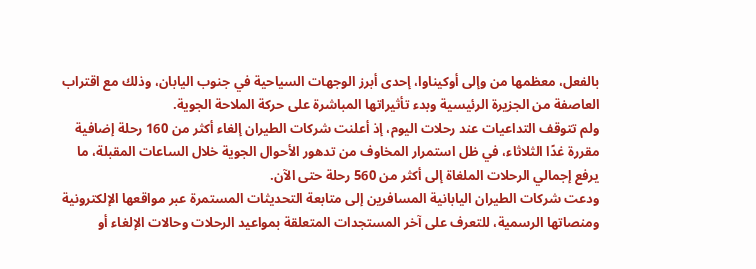بالفعل، معظمها من وإلى أوكيناوا، إحدى أبرز الوجهات السياحية في جنوب اليابان، وذلك مع اقتراب العاصفة من الجزيرة الرئيسية وبدء تأثيراتها المباشرة على حركة الملاحة الجوية.
ولم تتوقف التداعيات عند رحلات اليوم، إذ أعلنت شركات الطيران إلغاء أكثر من 160 رحلة إضافية مقررة غدًا الثلاثاء، في ظل استمرار المخاوف من تدهور الأحوال الجوية خلال الساعات المقبلة، ما يرفع إجمالي الرحلات الملغاة إلى أكثر من 560 رحلة حتى الآن.
ودعت شركات الطيران اليابانية المسافرين إلى متابعة التحديثات المستمرة عبر مواقعها الإلكترونية ومنصاتها الرسمية، للتعرف على آخر المستجدات المتعلقة بمواعيد الرحلات وحالات الإلغاء أو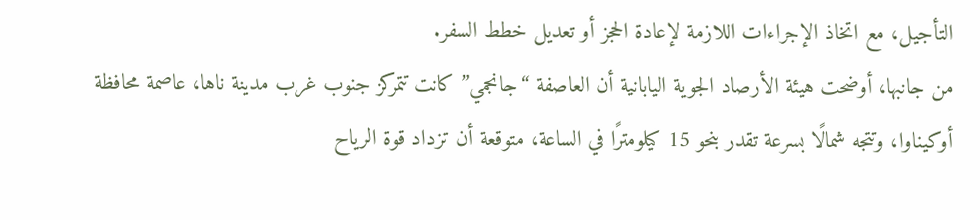التأجيل، مع اتخاذ الإجراءات اللازمة لإعادة الحجز أو تعديل خطط السفر.
من جانبها، أوضحت هيئة الأرصاد الجوية اليابانية أن العاصفة “جانجمي” كانت تتمركز جنوب غرب مدينة ناها، عاصمة محافظة أوكيناوا، وتتجه شمالًا بسرعة تقدر بنحو 15 كيلومترًا في الساعة، متوقعة أن تزداد قوة الرياح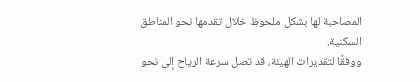المصاحبة لها بشكل ملحوظ خلال تقدمها نحو المناطق السكنية.
ووفقًا لتقديرات الهيئة، قد تصل سرعة الرياح إلى نحو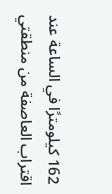162 كيلومترًا في الساعة عند اقتراب العاصفة من منطقتي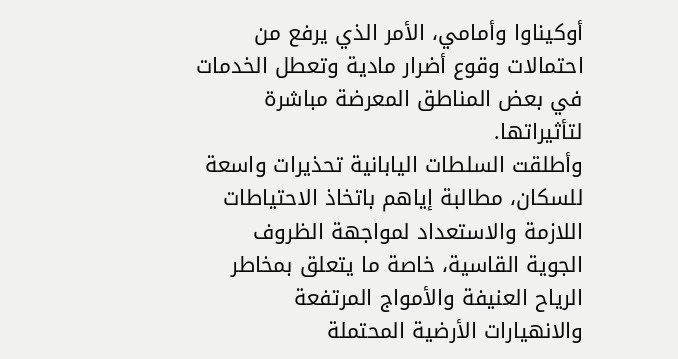أوكيناوا وأمامي، الأمر الذي يرفع من احتمالات وقوع أضرار مادية وتعطل الخدمات في بعض المناطق المعرضة مباشرة لتأثيراتها.
وأطلقت السلطات اليابانية تحذيرات واسعة للسكان، مطالبة إياهم باتخاذ الاحتياطات اللازمة والاستعداد لمواجهة الظروف الجوية القاسية، خاصة ما يتعلق بمخاطر الرياح العنيفة والأمواج المرتفعة والانهيارات الأرضية المحتملة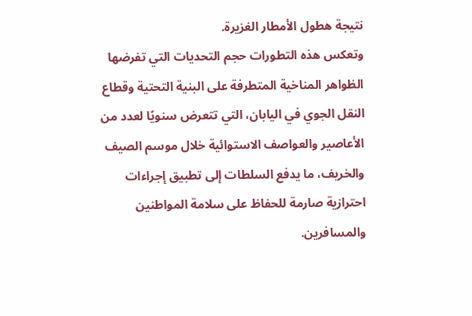نتيجة هطول الأمطار الغزيرة.
وتعكس هذه التطورات حجم التحديات التي تفرضها الظواهر المناخية المتطرفة على البنية التحتية وقطاع النقل الجوي في اليابان، التي تتعرض سنويًا لعدد من الأعاصير والعواصف الاستوائية خلال موسم الصيف والخريف، ما يدفع السلطات إلى تطبيق إجراءات احترازية صارمة للحفاظ على سلامة المواطنين والمسافرين.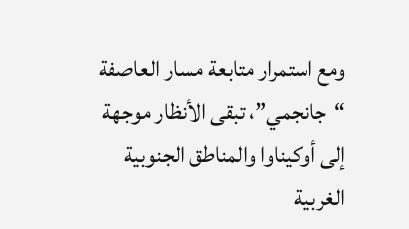ومع استمرار متابعة مسار العاصفة “جانجمي”، تبقى الأنظار موجهة إلى أوكيناوا والمناطق الجنوبية الغربية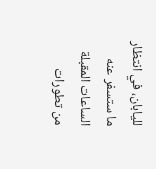لليابان، في انتظار ما ستسفر عنه الساعات المقبلة من تطورات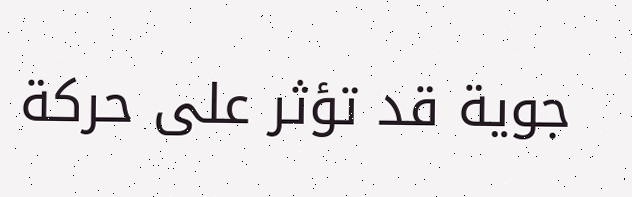جوية قد تؤثر على حركة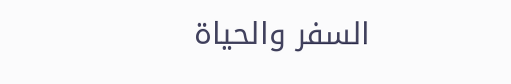السفر والحياة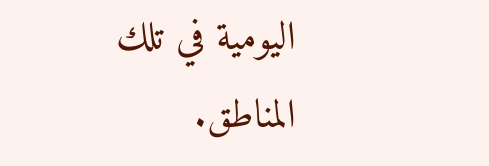اليومية في تلك المناطق.